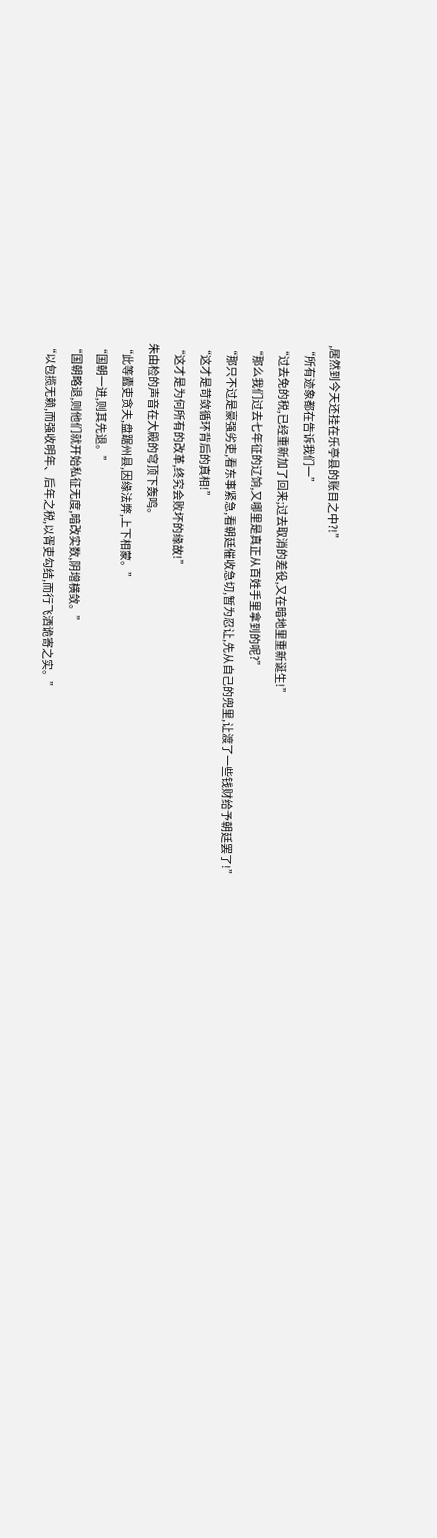,居然到今天还挂在乐亭县的账目之中?!”
“所有迹象都在告诉我们一”
“过去免的税,已经重新加了回来;过去取消的差役,又在暗地里重新诞生!”
“那么我们过去七年征的辽饷,又哪里是真正从百姓手里拿到的呢?”
“那只不过是豪强劣吏,看东事紧急,看朝廷催收急切,暂为忍让,先从自己的兜里,让渡了一些钱财给予朝廷罢了!”
“这才是苛敛循环背后的真相!”
“这才是为何所有的改革,终究会败坏的缘故!”
朱由检的声音在大殿的穹顶下轰鸣。
“此等蠹吏贪夫,盘踞州县,因缘法弊,上下相蒙。”
“国朝一进,则其先退。”
“国朝略退,则他们就开始私征无度,暗改实数,阴增横敛。”
“以包揽无赖,而强收明年、后年之税,以胥吏勾结,而行飞洒诡寄之实。”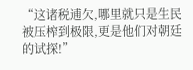“这诸税逋欠,哪里就只是生民被压榨到极限,更是他们对朝廷的试探!”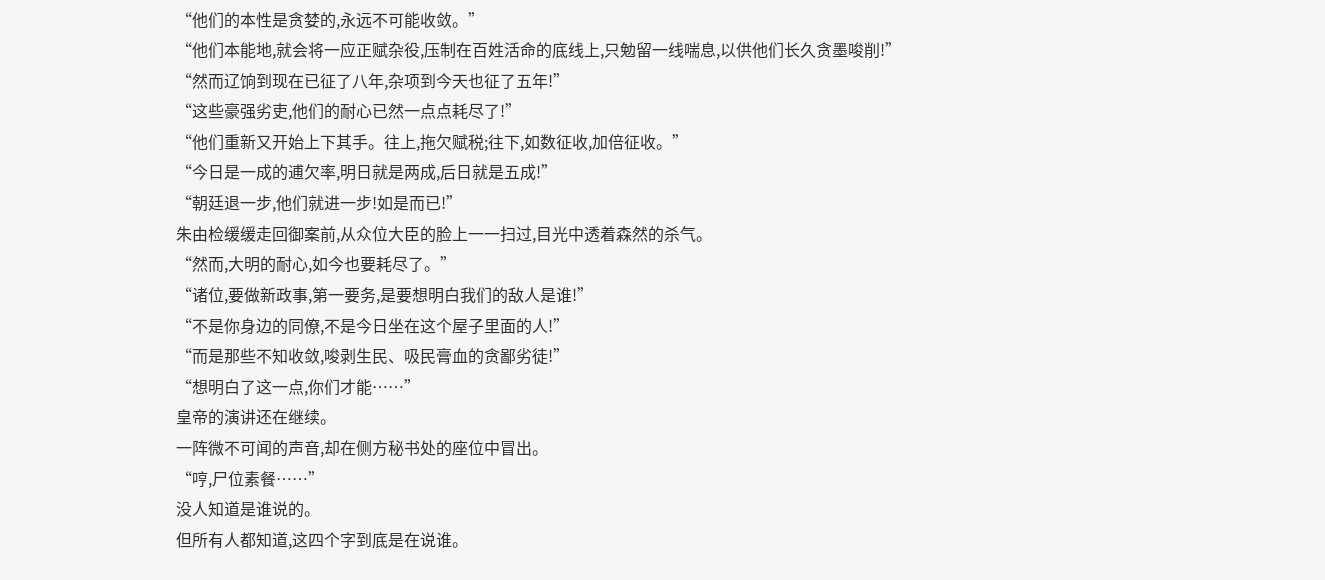“他们的本性是贪婪的,永远不可能收敛。”
“他们本能地,就会将一应正赋杂役,压制在百姓活命的底线上,只勉留一线喘息,以供他们长久贪墨唆削!”
“然而辽饷到现在已征了八年,杂项到今天也征了五年!”
“这些豪强劣吏,他们的耐心已然一点点耗尽了!”
“他们重新又开始上下其手。往上,拖欠赋税;往下,如数征收,加倍征收。”
“今日是一成的逋欠率,明日就是两成,后日就是五成!”
“朝廷退一步,他们就进一步!如是而已!”
朱由检缓缓走回御案前,从众位大臣的脸上一一扫过,目光中透着森然的杀气。
“然而,大明的耐心,如今也要耗尽了。”
“诸位,要做新政事,第一要务,是要想明白我们的敌人是谁!”
“不是你身边的同僚,不是今日坐在这个屋子里面的人!”
“而是那些不知收敛,唆剥生民、吸民膏血的贪鄙劣徒!”
“想明白了这一点,你们才能……”
皇帝的演讲还在继续。
一阵微不可闻的声音,却在侧方秘书处的座位中冒出。
“哼,尸位素餐……”
没人知道是谁说的。
但所有人都知道,这四个字到底是在说谁。